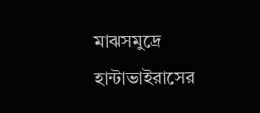মাঝসমুদ্রে হান্টাভাইরাসের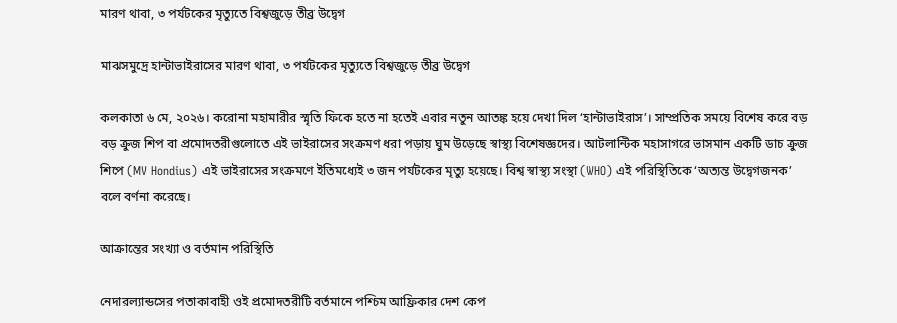মারণ থাবা, ৩ পর্যটকের মৃত্যুতে বিশ্বজুড়ে তীব্র উদ্বেগ

মাঝসমুদ্রে হান্টাভাইরাসের মারণ থাবা, ৩ পর্যটকের মৃত্যুতে বিশ্বজুড়ে তীব্র উদ্বেগ

কলকাতা ৬ মে, ২০২৬। করোনা মহামারীর স্মৃতি ফিকে হতে না হতেই এবার নতুন আতঙ্ক হয়ে দেখা দিল ‘হান্টাভাইরাস’। সাম্প্রতিক সময়ে বিশেষ করে বড় বড় ক্রুজ শিপ বা প্রমোদতরীগুলোতে এই ভাইরাসের সংক্রমণ ধরা পড়ায় ঘুম উড়েছে স্বাস্থ্য বিশেষজ্ঞদের। আটলান্টিক মহাসাগরে ভাসমান একটি ডাচ ক্রুজ শিপে (MV Hondius) এই ভাইরাসের সংক্রমণে ইতিমধ্যেই ৩ জন পর্যটকের মৃত্যু হয়েছে। বিশ্ব স্বাস্থ্য সংস্থা (WHO) এই পরিস্থিতিকে ‘অত্যন্ত উদ্বেগজনক’ বলে বর্ণনা করেছে।

আক্রান্তের সংখ্যা ও বর্তমান পরিস্থিতি

নেদারল্যান্ডসের পতাকাবাহী ওই প্রমোদতরীটি বর্তমানে পশ্চিম আফ্রিকার দেশ কেপ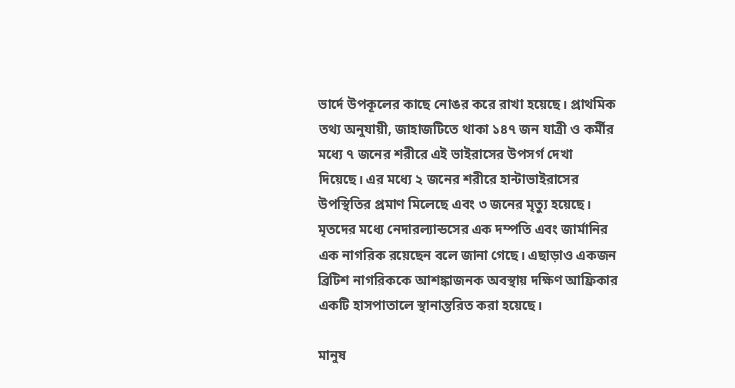ভার্দে উপকূলের কাছে নোঙর করে রাখা হয়েছে। প্রাথমিক তথ্য অনুযায়ী, জাহাজটিতে থাকা ১৪৭ জন যাত্রী ও কর্মীর মধ্যে ৭ জনের শরীরে এই ভাইরাসের উপসর্গ দেখা দিয়েছে। এর মধ্যে ২ জনের শরীরে হান্টাভাইরাসের উপস্থিতির প্রমাণ মিলেছে এবং ৩ জনের মৃত্যু হয়েছে। মৃতদের মধ্যে নেদারল্যান্ডসের এক দম্পতি এবং জার্মানির এক নাগরিক রয়েছেন বলে জানা গেছে। এছাড়াও একজন ব্রিটিশ নাগরিককে আশঙ্কাজনক অবস্থায় দক্ষিণ আফ্রিকার একটি হাসপাতালে স্থানান্তরিত করা হয়েছে।

মানুষ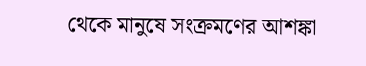থেকে মানুষে সংক্রমণের আশঙ্কা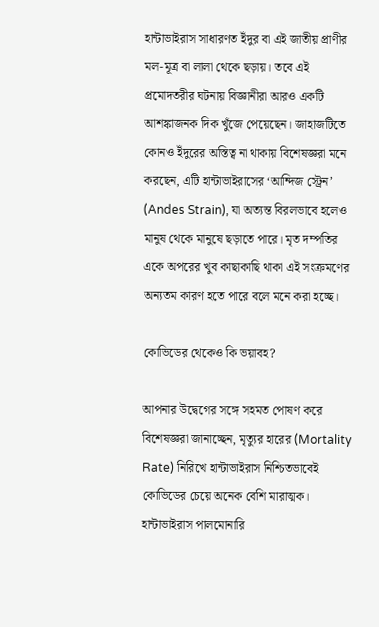হান্টাভাইরাস সাধারণত ইঁদুর বা এই জাতীয় প্রাণীর মল-মূত্র বা লালা থেকে ছড়ায়। তবে এই প্রমোদতরীর ঘটনায় বিজ্ঞানীরা আরও একটি আশঙ্কাজনক দিক খুঁজে পেয়েছেন। জাহাজটিতে কোনও ইঁদুরের অস্তিত্ব না থাকায় বিশেষজ্ঞরা মনে করছেন, এটি হান্টাভাইরাসের ‘আন্দিজ স্ট্রেন’ (Andes Strain), যা অত্যন্ত বিরলভাবে হলেও মানুষ থেকে মানুষে ছড়াতে পারে। মৃত দম্পতির একে অপরের খুব কাছাকাছি থাকা এই সংক্রমণের অন্যতম কারণ হতে পারে বলে মনে করা হচ্ছে।

কোভিডের থেকেও কি ভয়াবহ?

আপনার উদ্বেগের সঙ্গে সহমত পোষণ করে বিশেষজ্ঞরা জানাচ্ছেন, মৃত্যুর হারের (Mortality Rate) নিরিখে হান্টাভাইরাস নিশ্চিতভাবেই কোভিডের চেয়ে অনেক বেশি মারাত্মক। হান্টাভাইরাস পালমোনারি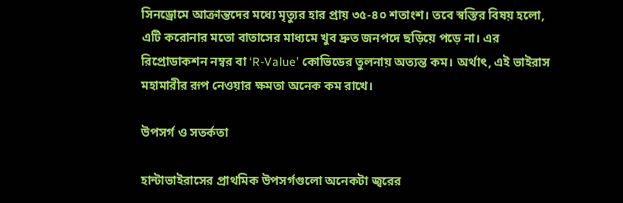সিনড্রোমে আক্রান্তদের মধ্যে মৃত্যুর হার প্রায় ৩৫-৪০ শতাংশ। তবে স্বস্তির বিষয় হলো, এটি করোনার মতো বাতাসের মাধ্যমে খুব দ্রুত জনপদে ছড়িয়ে পড়ে না। এর রিপ্রোডাকশন নম্বর বা ‘R-Value’ কোভিডের তুলনায় অত্যন্ত কম। অর্থাৎ, এই ভাইরাস মহামারীর রূপ নেওয়ার ক্ষমতা অনেক কম রাখে।

উপসর্গ ও সতর্কতা

হান্টাভাইরাসের প্রাথমিক উপসর্গগুলো অনেকটা জ্বরের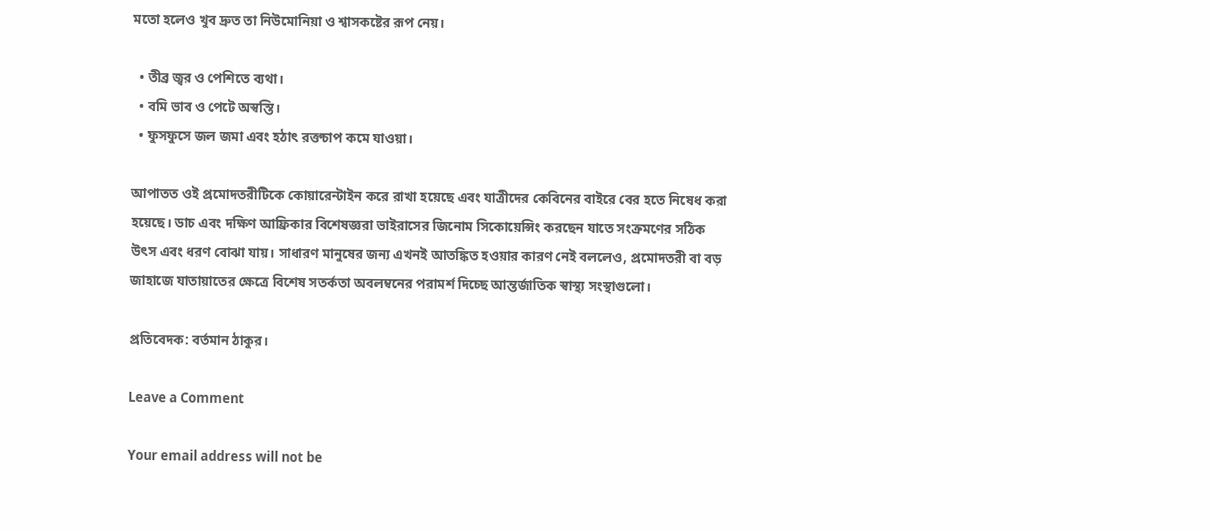মতো হলেও খুব দ্রুত তা নিউমোনিয়া ও শ্বাসকষ্টের রূপ নেয়।

  • তীব্র জ্বর ও পেশিতে ব্যথা।
  • বমি ভাব ও পেটে অস্বস্তি।
  • ফুসফুসে জল জমা এবং হঠাৎ রক্তচাপ কমে যাওয়া।

আপাতত ওই প্রমোদতরীটিকে কোয়ারেন্টাইন করে রাখা হয়েছে এবং যাত্রীদের কেবিনের বাইরে বের হতে নিষেধ করা হয়েছে। ডাচ এবং দক্ষিণ আফ্রিকার বিশেষজ্ঞরা ভাইরাসের জিনোম সিকোয়েন্সিং করছেন যাতে সংক্রমণের সঠিক উৎস এবং ধরণ বোঝা যায়। সাধারণ মানুষের জন্য এখনই আতঙ্কিত হওয়ার কারণ নেই বললেও, প্রমোদতরী বা বড় জাহাজে যাতায়াতের ক্ষেত্রে বিশেষ সতর্কতা অবলম্বনের পরামর্শ দিচ্ছে আন্তর্জাতিক স্বাস্থ্য সংস্থাগুলো।

প্রতিবেদক: বর্তমান ঠাকুর।

Leave a Comment

Your email address will not be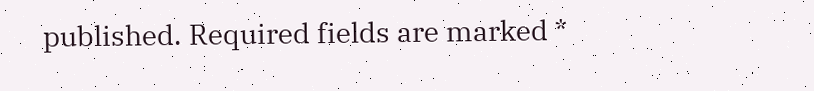published. Required fields are marked *